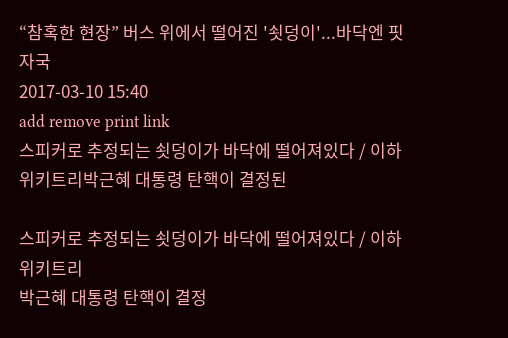“참혹한 현장” 버스 위에서 떨어진 '쇳덩이'...바닥엔 핏자국
2017-03-10 15:40
add remove print link
스피커로 추정되는 쇳덩이가 바닥에 떨어져있다 / 이하 위키트리박근혜 대통령 탄핵이 결정된

스피커로 추정되는 쇳덩이가 바닥에 떨어져있다 / 이하 위키트리
박근혜 대통령 탄핵이 결정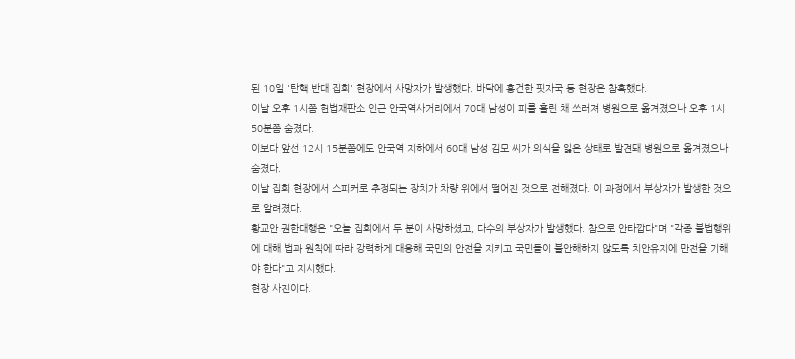된 10일 '탄핵 반대 집회' 현장에서 사망자가 발생했다. 바닥에 흥건한 핏자국 등 현장은 참혹했다.
이날 오후 1시쯤 헌법재판소 인근 안국역사거리에서 70대 남성이 피를 흘린 채 쓰러져 병원으로 옮겨졌으나 오후 1시 50분쯤 숨졌다.
이보다 앞선 12시 15분쯤에도 안국역 지하에서 60대 남성 김모 씨가 의식을 잃은 상태로 발견돼 병원으로 옮겨졌으나 숨졌다.
이날 집회 현장에서 스피커로 추정되는 장치가 차량 위에서 떨어진 것으로 전해졌다. 이 과정에서 부상자가 발생한 것으로 알려졌다.
황교안 권한대행은 "오늘 집회에서 두 분이 사망하셨고, 다수의 부상자가 발생했다. 참으로 안타깝다"며 "각종 불법행위에 대해 법과 원칙에 따라 강력하게 대응해 국민의 안전을 지키고 국민들이 불안해하지 않도록 치안유지에 만전을 기해야 한다"고 지시했다.
현장 사진이다.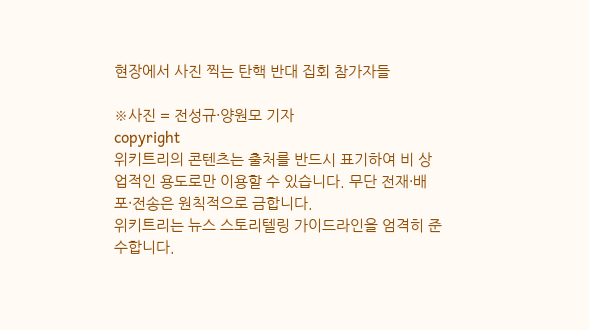현장에서 사진 찍는 탄핵 반대 집회 참가자들

※사진 = 전성규·양원모 기자
copyright
위키트리의 콘텐츠는 출처를 반드시 표기하여 비 상업적인 용도로만 이용할 수 있습니다. 무단 전재·배포·전송은 원칙적으로 금합니다.
위키트리는 뉴스 스토리텔링 가이드라인을 엄격히 준수합니다.